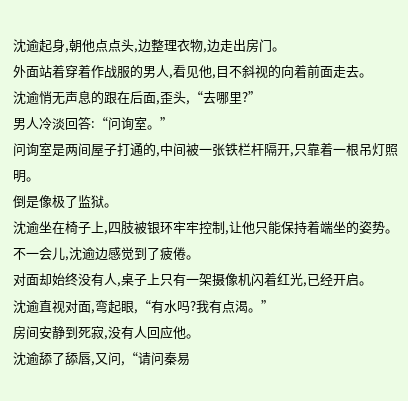沈逾起身,朝他点点头,边整理衣物,边走出房门。
外面站着穿着作战服的男人,看见他,目不斜视的向着前面走去。
沈逾悄无声息的跟在后面,歪头,“去哪里?”
男人冷淡回答:“问询室。”
问询室是两间屋子打通的,中间被一张铁栏杆隔开,只靠着一根吊灯照明。
倒是像极了监狱。
沈逾坐在椅子上,四肢被银环牢牢控制,让他只能保持着端坐的姿势。
不一会儿,沈逾边感觉到了疲倦。
对面却始终没有人,桌子上只有一架摄像机闪着红光,已经开启。
沈逾直视对面,弯起眼,“有水吗?我有点渴。”
房间安静到死寂,没有人回应他。
沈逾舔了舔唇,又问,“请问秦易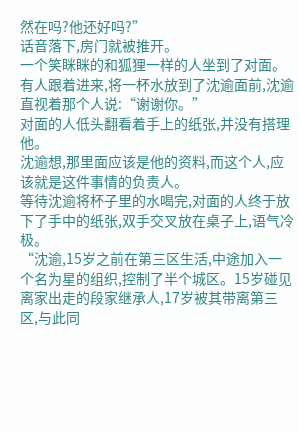然在吗?他还好吗?”
话音落下,房门就被推开。
一个笑眯眯的和狐狸一样的人坐到了对面。
有人跟着进来,将一杯水放到了沈逾面前,沈逾直视着那个人说:“谢谢你。”
对面的人低头翻看着手上的纸张,并没有搭理他。
沈逾想,那里面应该是他的资料,而这个人,应该就是这件事情的负责人。
等待沈逾将杯子里的水喝完,对面的人终于放下了手中的纸张,双手交叉放在桌子上,语气冷极。
“沈逾,15岁之前在第三区生活,中途加入一个名为星的组织,控制了半个城区。15岁碰见离家出走的段家继承人,17岁被其带离第三区,与此同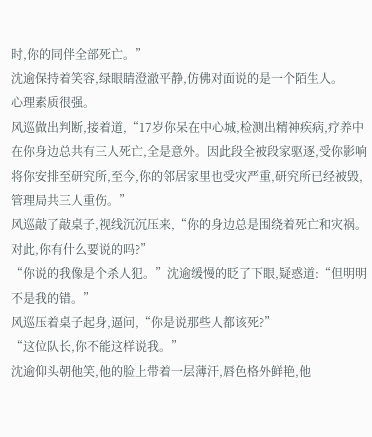时,你的同伴全部死亡。”
沈逾保持着笑容,绿眼睛澄澈平静,仿佛对面说的是一个陌生人。
心理素质很强。
风巡做出判断,接着道,“17岁你呆在中心城,检测出精神疾病,疗养中在你身边总共有三人死亡,全是意外。因此段全被段家驱逐,受你影响将你安排至研究所,至今,你的邻居家里也受灾严重,研究所已经被毁,管理局共三人重伤。”
风巡敲了敲桌子,视线沉沉压来,“你的身边总是围绕着死亡和灾祸。对此,你有什么要说的吗?”
“你说的我像是个杀人犯。”沈逾缓慢的眨了下眼,疑惑道:“但明明不是我的错。”
风巡压着桌子起身,逼问,“你是说那些人都该死?”
“这位队长,你不能这样说我。”
沈逾仰头朝他笑,他的脸上带着一层薄汗,唇色格外鲜艳,他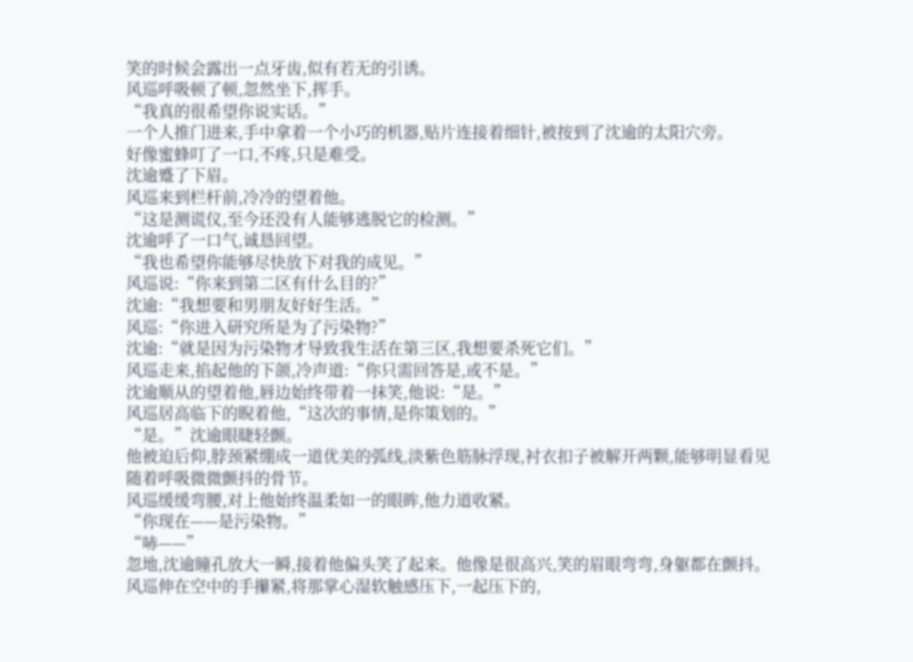笑的时候会露出一点牙齿,似有若无的引诱。
风巡呼吸顿了顿,忽然坐下,挥手。
“我真的很希望你说实话。”
一个人推门进来,手中拿着一个小巧的机器,贴片连接着细针,被按到了沈逾的太阳穴旁。
好像蜜蜂叮了一口,不疼,只是难受。
沈逾蹙了下眉。
风巡来到栏杆前,冷冷的望着他。
“这是测谎仪,至今还没有人能够逃脱它的检测。”
沈逾呼了一口气,诚恳回望。
“我也希望你能够尽快放下对我的成见。”
风巡说:“你来到第二区有什么目的?”
沈逾:“我想要和男朋友好好生活。”
风巡:“你进入研究所是为了污染物?”
沈逾:“就是因为污染物才导致我生活在第三区,我想要杀死它们。”
风巡走来,掐起他的下颌,冷声道:“你只需回答是,或不是。”
沈逾顺从的望着他,唇边始终带着一抹笑,他说:“是。”
风巡居高临下的睨着他,“这次的事情,是你策划的。”
“是。”沈逾眼睫轻颤。
他被迫后仰,脖颈紧绷成一道优美的弧线,淡紫色筋脉浮现,衬衣扣子被解开两颗,能够明显看见随着呼吸微微颤抖的骨节。
风巡缓缓弯腰,对上他始终温柔如一的眼眸,他力道收紧。
“你现在——是污染物。”
“哧——”
忽地,沈逾瞳孔放大一瞬,接着他偏头笑了起来。他像是很高兴,笑的眉眼弯弯,身躯都在颤抖。
风巡伸在空中的手攥紧,将那掌心湿软触感压下,一起压下的,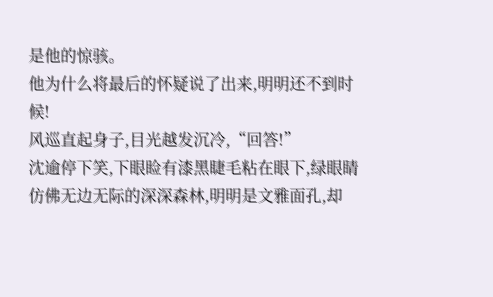是他的惊骇。
他为什么将最后的怀疑说了出来,明明还不到时候!
风巡直起身子,目光越发沉冷,“回答!”
沈逾停下笑,下眼睑有漆黑睫毛粘在眼下,绿眼睛仿佛无边无际的深深森林,明明是文雅面孔,却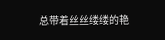总带着丝丝缕缕的艳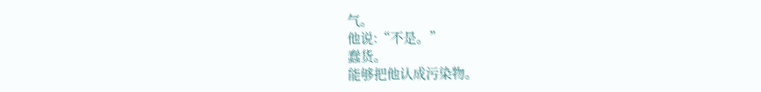气。
他说:“不是。”
蠢货。
能够把他认成污染物。